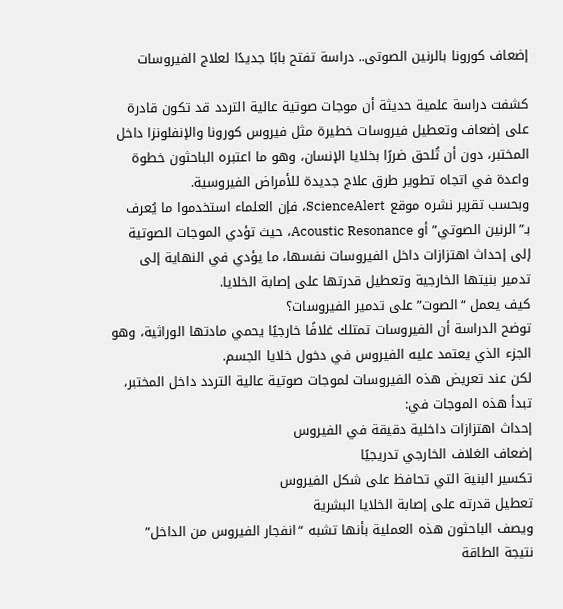إضعاف كورونا بالرنين الصوتى.. دراسة تفتح بابًا جديدًا لعلاج الفيروسات

كشفت دراسة علمية حديثة أن موجات صوتية عالية التردد قد تكون قادرة على إضعاف وتعطيل فيروسات خطيرة مثل فيروس كورونا والإنفلونزا داخل المختبر، دون أن تُلحق ضررًا بخلايا الإنسان، وهو ما اعتبره الباحثون خطوة واعدة في اتجاه تطوير طرق علاج جديدة للأمراض الفيروسية.
وبحسب تقرير نشره موقع ScienceAlert، فإن العلماء استخدموا ما يُعرف بـ”الرنين الصوتي” أو Acoustic Resonance، حيث تؤدي الموجات الصوتية إلى إحداث اهتزازات داخل الفيروسات نفسها، ما يؤدي في النهاية إلى تدمير بنيتها الخارجية وتعطيل قدرتها على إصابة الخلايا.
كيف يعمل “الصوت” على تدمير الفيروسات؟
توضح الدراسة أن الفيروسات تمتلك غلافًا خارجيًا يحمي مادتها الوراثية، وهو الجزء الذي يعتمد عليه الفيروس في دخول خلايا الجسم.
لكن عند تعريض هذه الفيروسات لموجات صوتية عالية التردد داخل المختبر، تبدأ هذه الموجات في:
إحداث اهتزازات داخلية دقيقة في الفيروس
إضعاف الغلاف الخارجي تدريجيًا
تكسير البنية التي تحافظ على شكل الفيروس
تعطيل قدرته على إصابة الخلايا البشرية
ويصف الباحثون هذه العملية بأنها تشبه “انفجار الفيروس من الداخل” نتيجة الطاقة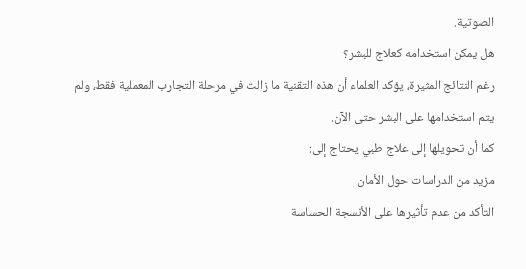الصوتية.
هل يمكن استخدامه كعلاج للبشر؟
رغم النتائج المثيرة، يؤكد العلماء أن هذه التقنية ما زالت في مرحلة التجارب المعملية فقط، ولم يتم استخدامها على البشر حتى الآن.
كما أن تحويلها إلى علاج طبي يحتاج إلى:
مزيد من الدراسات حول الأمان
التأكد من عدم تأثيرها على الأنسجة الحساسة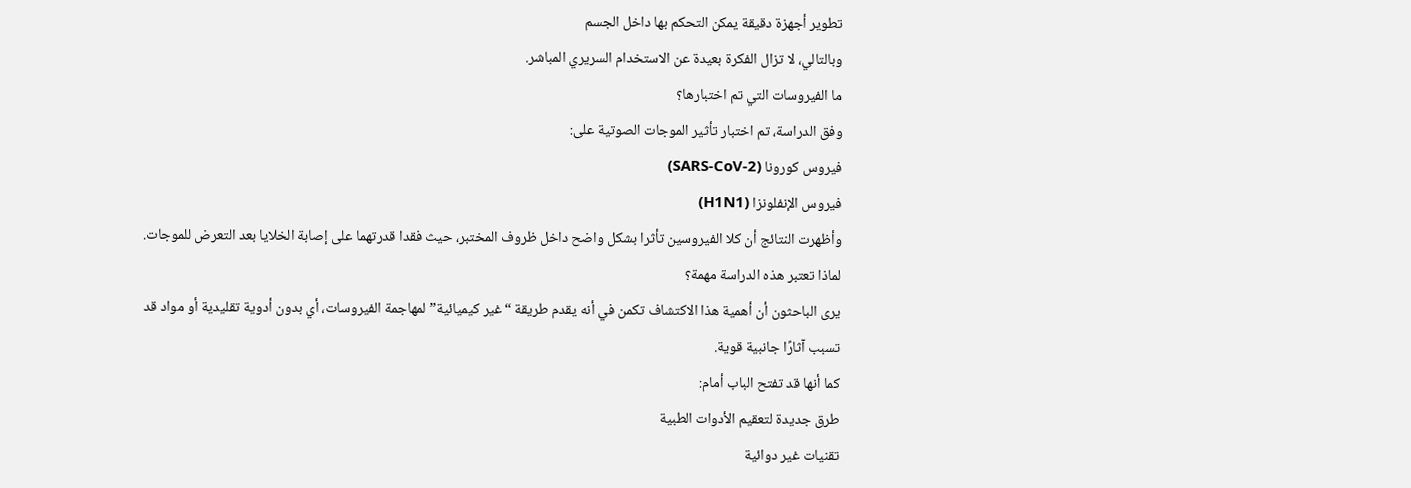تطوير أجهزة دقيقة يمكن التحكم بها داخل الجسم
وبالتالي، لا تزال الفكرة بعيدة عن الاستخدام السريري المباشر.
ما الفيروسات التي تم اختبارها؟
وفق الدراسة، تم اختبار تأثير الموجات الصوتية على:
فيروس كورونا (SARS-CoV-2)
فيروس الإنفلونزا (H1N1)
وأظهرت النتائج أن كلا الفيروسين تأثرا بشكل واضح داخل ظروف المختبر، حيث فقدا قدرتهما على إصابة الخلايا بعد التعرض للموجات.
لماذا تعتبر هذه الدراسة مهمة؟
يرى الباحثون أن أهمية هذا الاكتشاف تكمن في أنه يقدم طريقة “غير كيميائية” لمهاجمة الفيروسات، أي بدون أدوية تقليدية أو مواد قد تسبب آثارًا جانبية قوية.
كما أنها قد تفتح الباب أمام:
طرق جديدة لتعقيم الأدوات الطبية
تقنيات غير دوائية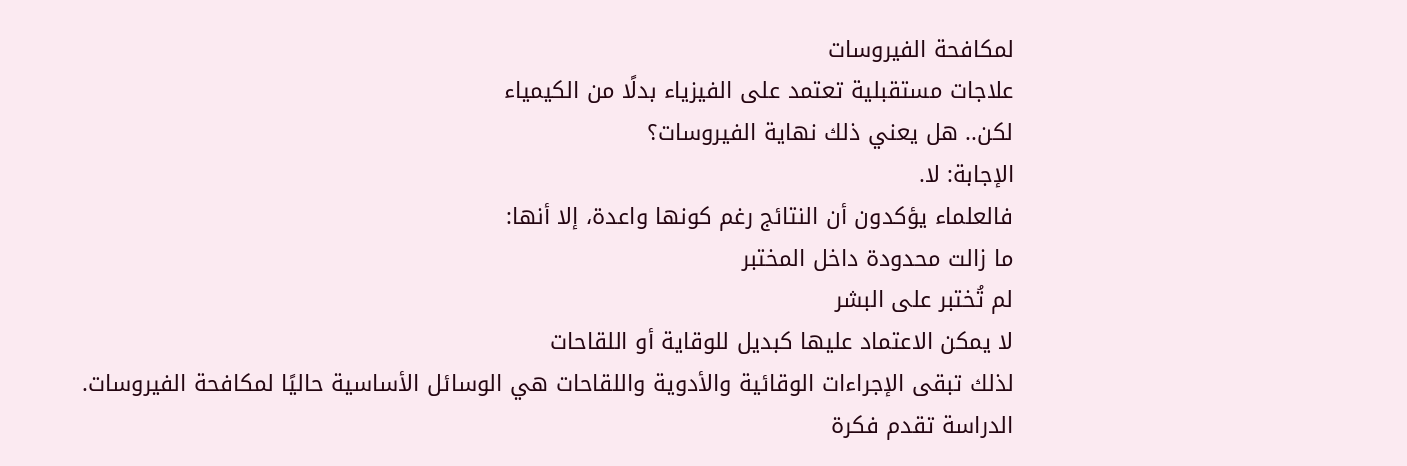لمكافحة الفيروسات
علاجات مستقبلية تعتمد على الفيزياء بدلًا من الكيمياء
لكن.. هل يعني ذلك نهاية الفيروسات؟
الإجابة: لا.
فالعلماء يؤكدون أن النتائج رغم كونها واعدة، إلا أنها:
ما زالت محدودة داخل المختبر
لم تُختبر على البشر
لا يمكن الاعتماد عليها كبديل للوقاية أو اللقاحات
لذلك تبقى الإجراءات الوقائية والأدوية واللقاحات هي الوسائل الأساسية حاليًا لمكافحة الفيروسات.
الدراسة تقدم فكرة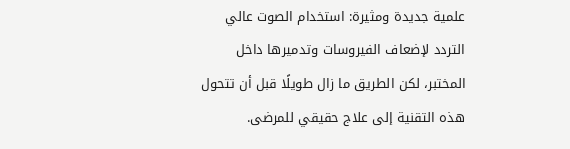علمية جديدة ومثيرة: استخدام الصوت عالي التردد لإضعاف الفيروسات وتدميرها داخل المختبر، لكن الطريق ما زال طويلًا قبل أن تتحول هذه التقنية إلى علاج حقيقي للمرضى.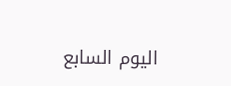اليوم السابع